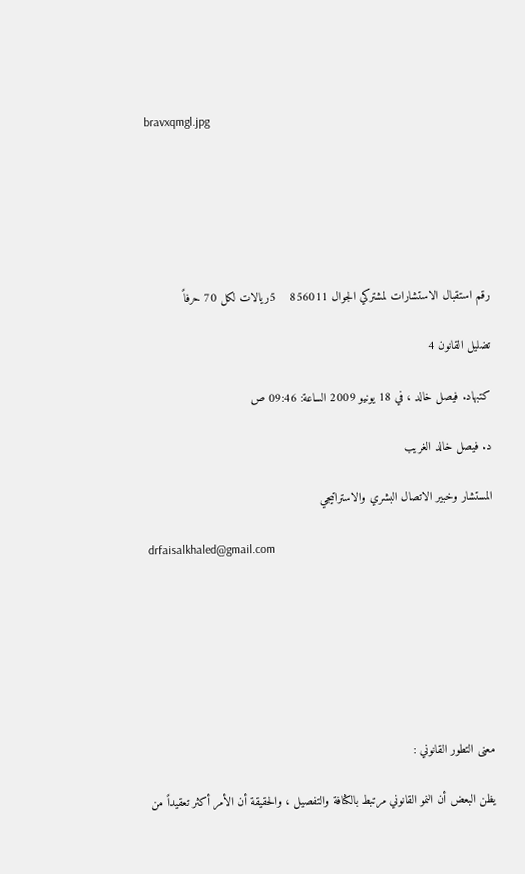bravxqmgl.jpg






رقم استقبال الاستشارات لمشتركي الجوال 856011    5ريالات لكل 70 حرفاً

تضليل القانون 4

كتبهاد. فيصل خالد ، في 18 يونيو 2009 الساعة: 09:46 ص

د. فيصل خالد الغريب

المستشار وخبير الاتصال البشري والاستراتيجي

drfaisalkhaled@gmail.com







معنى التطور القانوني :

يظن البعض أن النمو القانوني مرتبط بالكثافة والتفصيل ، والحقيقة أن الأمر أكثر تعقيداً من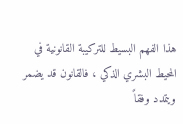هذا الفهم البسيط للتركيبة القانونية في المحيط البشري الذكي ، فالقانون قد يضمر ويتمدد وفقاً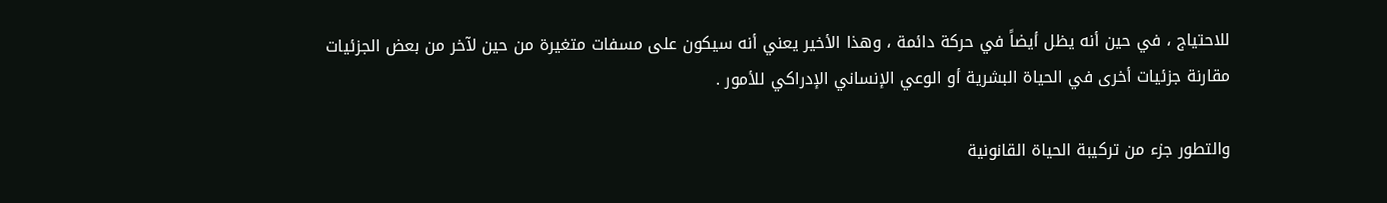للاحتياج ، في حين أنه يظل أيضاً في حركة دائمة ، وهذا الأخير يعني أنه سيكون على مسفات متغيرة من حين لآخر من بعض الجزئيات مقارنة جزئيات أخرى في الحياة البشرية أو الوعي الإنساني الإدراكي للأمور .

والتطور جزء من تركيبة الحياة القانونية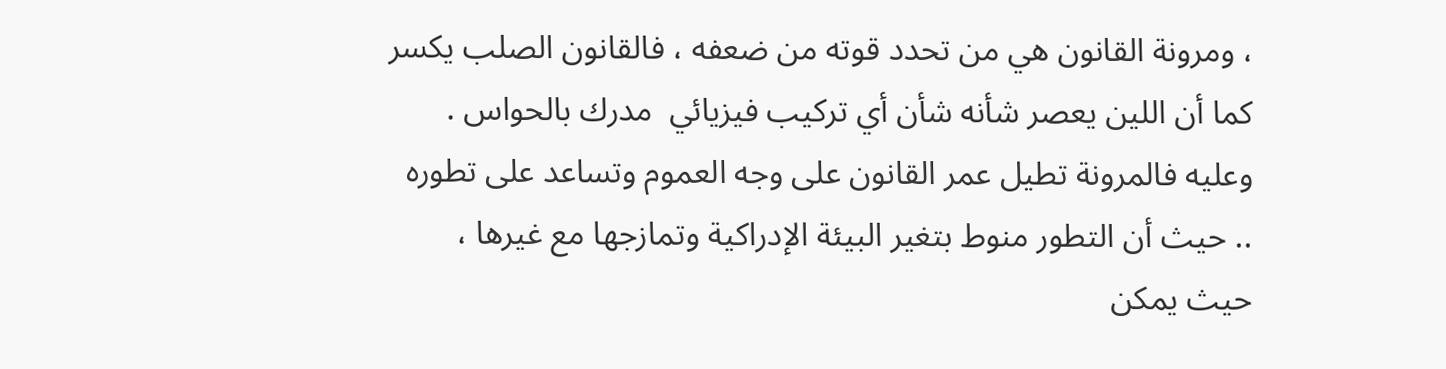، ومرونة القانون هي من تحدد قوته من ضعفه ، فالقانون الصلب يكسر كما أن اللين يعصر شأنه شأن أي تركيب فيزيائي  مدرك بالحواس . وعليه فالمرونة تطيل عمر القانون على وجه العموم وتساعد على تطوره .. حيث أن التطور منوط بتغير البيئة الإدراكية وتمازجها مع غيرها ، حيث يمكن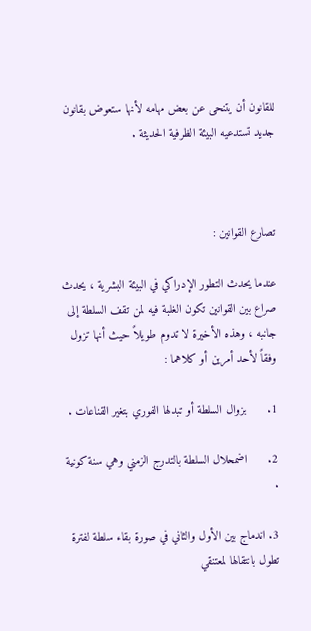للقانون أن يتنحى عن بعض مهامه لأنها ستعوض بقانون جديد تستدعيه البيئة الظرفية الحديثة .



تصارع القوانين :

عندما يحدث التطور الإدراكي في البيئة البشرية ، يحدث صراع بين القوانين تكون الغلبة فيه لمن تقف السلطة إلى جانبه ، وهذه الأخيرة لا تدوم طويلاً حيث أنها تزول وفقاً لأحد أمرين أو كلاهما :

1.      بزوال السلطة أو تبدلها الفوري بتغير القناعات .

2.      اضمحلال السلطة بالتدرج الزمني وهي سنة كونية .

3. اندماج بين الأول والثاني في صورة بقاء سلطة لفترة تطول بانتقالها لمعتنقي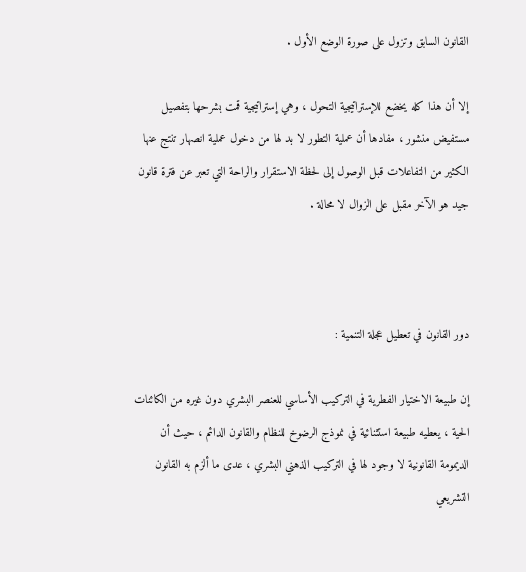القانون السابق وتزول على صورة الوضع الأول .

إلا أن هذا كله يخضع للإستراتيجية التحول ، وهي إستراتيجية قمت بشرحها بتفصيل مستفيض منشور ، مفادها أن عملية التطور لا بد لها من دخول عملية انصهار تنتج عنها الكثير من التفاعلات قبل الوصول إلى لحظة الاستقرار والراحة التي تعبر عن فترة قانون جيد هو الآخر مقبل على الزوال لا محالة .



دور القانون في تعطيل عجلة التنمية :

إن طبيعة الاختيار الفطرية في التركيب الأساسي للعنصر البشري دون غيره من الكائنات الحية ، يعطيه طبيعة استثنائية في نموذج الرضوخ للنظام والقانون الدائم ، حيث أن الديمومة القانونية لا وجود لها في التركيب الذهني البشري ، عدى ما ألزم به القانون التشريعي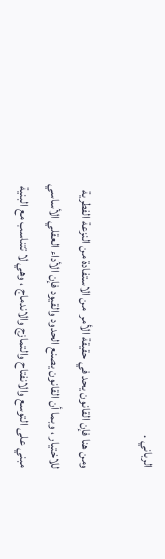الرباني .

ومن هنا فإن القانون يحد في حقيقة الأمر  من الاستفادة من النزعة الفطرية للاختيار ، وبما أن القانون يصنع الحدود والقيود فإن الأداء العقلي الأساسي مبني على التوسع والانفتاح والتمازج والاندماج ، وهي لا تتناسب مع البنية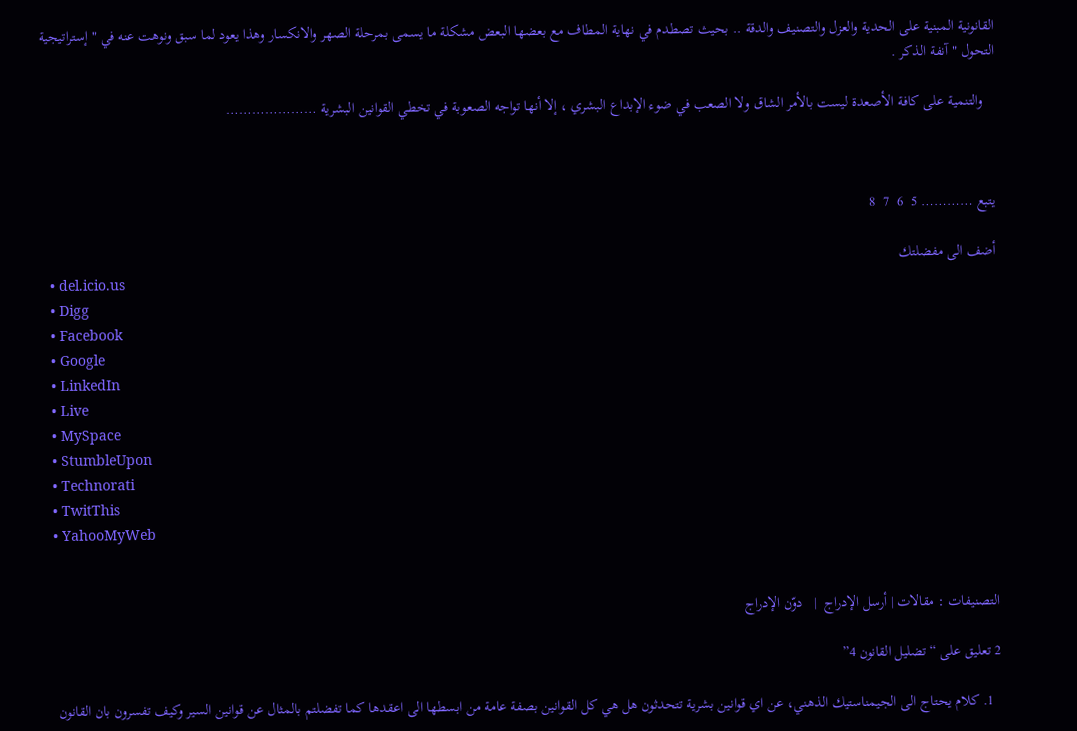القانونية المبنية على الحدية والعزل والتصنيف والدقة .. بحيث تصطدم في نهاية المطاف مع بعضها البعض مشكلة ما يسمى بمرحلة الصهر والانكسار وهذا يعود لما سبق ونوهت عنه في " إستراتيجية التحول " آنفة الذكر .

   والتنمية على كافة الأصعدة ليست بالأمر الشاق ولا الصعب في ضوء الإبداع البشري ، إلا أنها تواجه الصعوبة في تخطي القوانين البشرية …………………



يتبع ………… 5  6  7  8

أضف الى مفضلتك
  • del.icio.us
  • Digg
  • Facebook
  • Google
  • LinkedIn
  • Live
  • MySpace
  • StumbleUpon
  • Technorati
  • TwitThis
  • YahooMyWeb


التصنيفات : مقالات | أرسل الإدراج  |   دوّن الإدراج

2 تعليق على “تضليل القانون 4”

  1. كلام يحتاج الى الجيمناستيك الذهني، عن اي قوانين بشرية تتحدثون هل هي كل القوانين بصفة عامة من ابسطها الى اعقدها كما تفضلتم بالمثال عن قوانين السير وكيف تفسرون بان القانون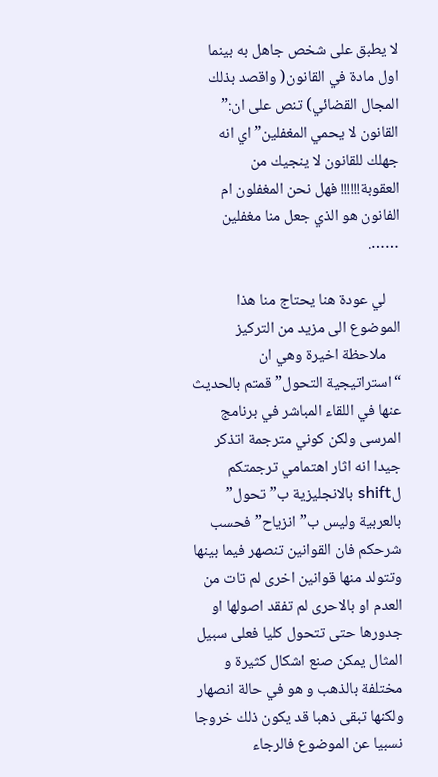لا يطبق على شخص جاهل به بينما اول مادة في القانون( واقصد بذلك المجال القضائي) تنص على ان:” القانون لا يحمي المغفلين” اي انه جهلك للقانون لا ينجيك من العقوبة!!!!!! فهل نحن المغفلون ام الفانون هو الذي جعل منا مغفلين …….

    لي عودة هنا يحتاج منا هذا الموضوع الى مزيد من التركيز
    ملاحظة اخيرة وهي ان “استراتيجية التحول” قمتم بالحديث عنها في اللقاء المباشر في برنامج المرسى ولكن كوني مترجمة اتذكر جيدا انه اثار اهتمامي ترجمتكم لshift بالانجليزية ب”تحول” بالعربية وليس ب”انزياح” فحسب شرحكم فان القوانين تنصهر فيما بينها وتتولد منها قوانين اخرى لم تات من العدم او بالاحرى لم تفقد اصولها او جدورها حتى تتحول كليا فعلى سبيل المثال يمكن صنع اشكال كثيرة و مختلفة بالذهب و هو في حالة انصهار ولكنها تبقى ذهبا قد يكون ذلك خروجا نسبيا عن الموضوع فالرجاء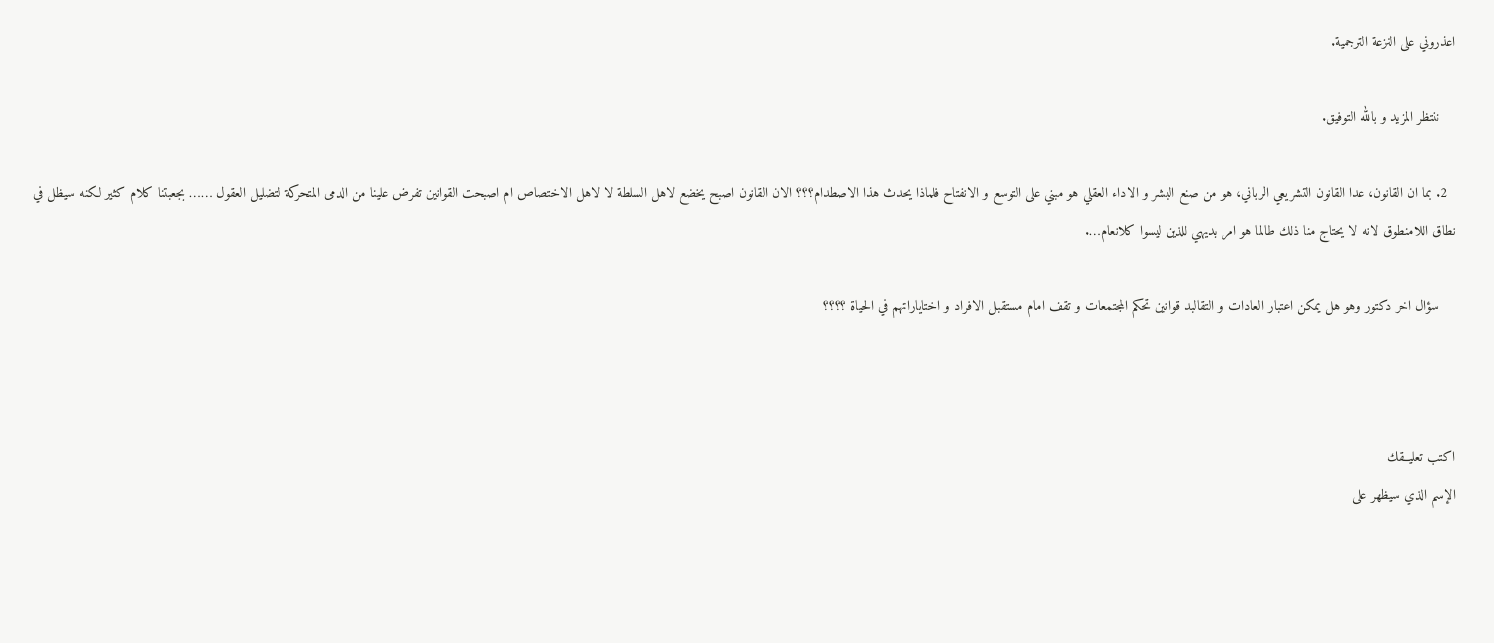اعذروني على النزعة الترجمية.

    ننتظر المزيد و بالله التوفيق.

  2. بما ان القانون، عدا القانون التشريعي الرباني، هو من صنع البشر و الاداء العقلي هو مبني على التوسع و الانفتاح فلماذا يحدث هذا الاصطدام؟؟؟ الان القانون اصبح يخضع لاهل السلطة لا لاهل الاختصاص ام اصبحت القوانين تفرض علينا من الدمى المتحركة لتضليل العقول …… بجعبتنا كلام كثير لكنه سيظل في نطاق اللامنطوق لانه لا يحتاج منا ذلك طالما هو امر بديهي للذين ليسوا كلانعام….

    سؤال اخر دكتور وهو هل يمكن اعتبار العادات و التقالبد قوانين تحكم المجتمعات و تقف امام مستقبل الافراد و اختاياراتهم في الحياة ؟؟؟؟



اكتب تعليــقك
الإسم الذي سيظهر على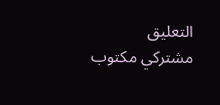التعليق
مشتركي مكتوب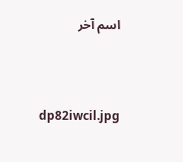اسم آخر



dp82iwcil.jpg